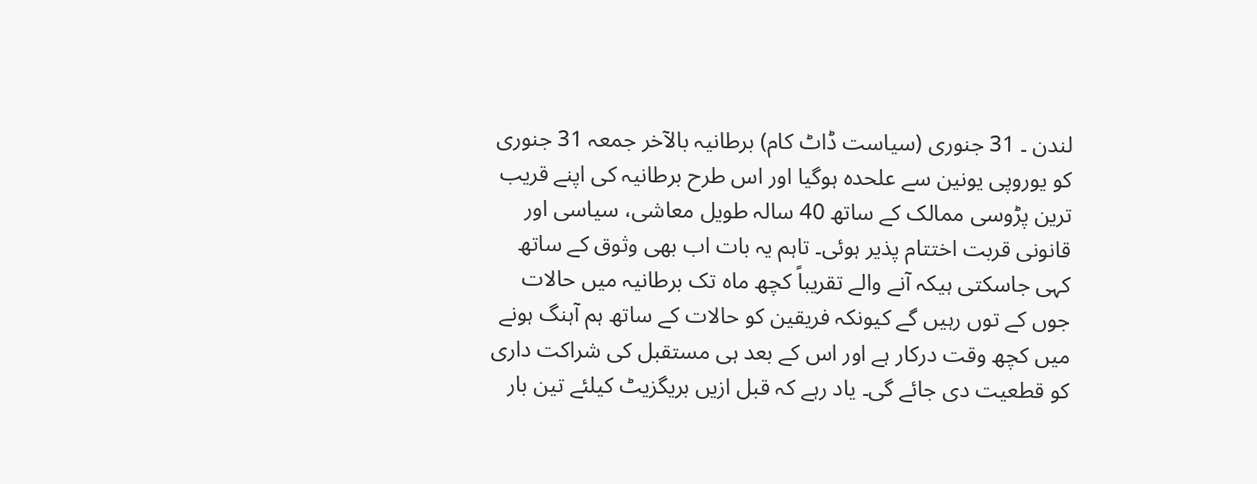لندن ۔ 31 جنوری (سیاست ڈاٹ کام) برطانیہ بالآخر جمعہ 31 جنوری کو یوروپی یونین سے علحدہ ہوگیا اور اس طرح برطانیہ کی اپنے قریب ترین پڑوسی ممالک کے ساتھ 40 سالہ طویل معاشی، سیاسی اور قانونی قربت اختتام پذیر ہوئی۔ تاہم یہ بات اب بھی وثوق کے ساتھ کہی جاسکتی ہیکہ آنے والے تقریباً کچھ ماہ تک برطانیہ میں حالات جوں کے توں رہیں گے کیونکہ فریقین کو حالات کے ساتھ ہم آہنگ ہونے میں کچھ وقت درکار ہے اور اس کے بعد ہی مستقبل کی شراکت داری کو قطعیت دی جائے گی۔ یاد رہے کہ قبل ازیں بریگزیٹ کیلئے تین بار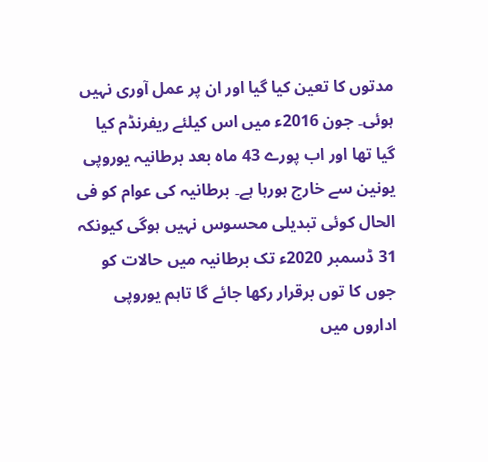مدتوں کا تعین کیا گیا اور ان پر عمل آوری نہیں ہوئی۔ جون 2016ء میں اس کیلئے ریفرنڈم کیا گیا تھا اور اب پورے 43 ماہ بعد برطانیہ یوروپی یونین سے خارج ہورہا ہے۔ برطانیہ کی عوام کو فی الحال کوئی تبدیلی محسوس نہیں ہوگی کیونکہ 31 ڈسمبر 2020ء تک برطانیہ میں حالات کو جوں کا توں برقرار رکھا جائے گا تاہم یوروپی اداروں میں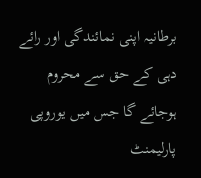برطانیہ اپنی نمائندگی اور رائے دہی کے حق سے محروم ہوجائے گا جس میں یوروپی پارلیمنٹ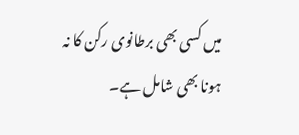میں کسی بھی برطانوی رکن کا نہ ہونا بھی شامل ہے۔